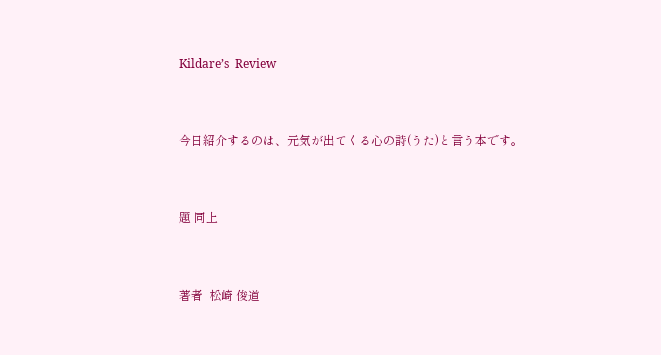Kildare’s  Review


今日紹介するのは、元気が出てくる心の詩(うた)と言う本です。


題 同上


著者  松崎 俊道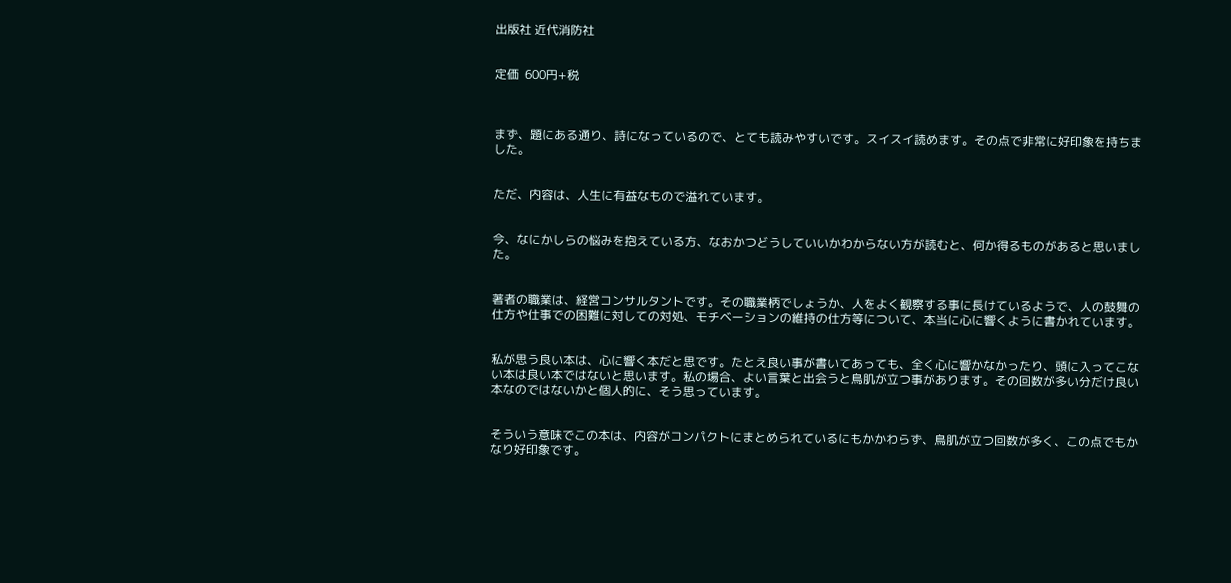出版社 近代消防社


定価  600円+税



まず、題にある通り、詩になっているので、とても読みやすいです。スイスイ読めます。その点で非常に好印象を持ちました。


ただ、内容は、人生に有益なもので溢れています。


今、なにかしらの悩みを抱えている方、なおかつどうしていいかわからない方が読むと、何か得るものがあると思いました。


著者の職業は、経営コンサルタントです。その職業柄でしょうか、人をよく観察する事に長けているようで、人の鼓舞の仕方や仕事での困難に対しての対処、モチベーションの維持の仕方等について、本当に心に響くように書かれています。


私が思う良い本は、心に響く本だと思です。たとえ良い事が書いてあっても、全く心に響かなかったり、頭に入ってこない本は良い本ではないと思います。私の場合、よい言葉と出会うと鳥肌が立つ事があります。その回数が多い分だけ良い本なのではないかと個人的に、そう思っています。


そういう意味でこの本は、内容がコンパクトにまとめられているにもかかわらず、鳥肌が立つ回数が多く、この点でもかなり好印象です。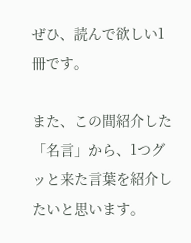ぜひ、読んで欲しい1冊です。

また、この間紹介した「名言」から、1つグッと来た言葉を紹介したいと思います。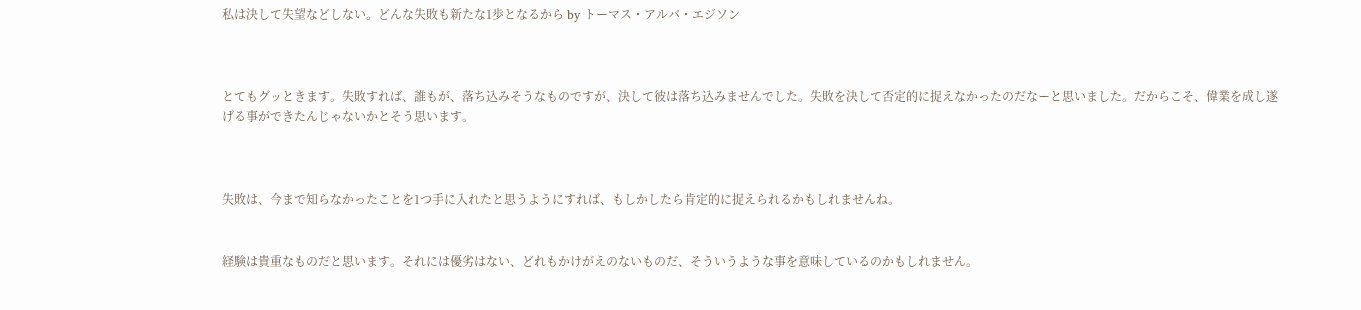私は決して失望などしない。どんな失敗も新たな1歩となるから by トーマス・アルバ・エジソン



とてもグッときます。失敗すれば、誰もが、落ち込みそうなものですが、決して彼は落ち込みませんでした。失敗を決して否定的に捉えなかったのだなーと思いました。だからこそ、偉業を成し遂げる事ができたんじゃないかとそう思います。



失敗は、今まで知らなかったことを1つ手に入れたと思うようにすれば、もしかしたら肯定的に捉えられるかもしれませんね。


経験は貴重なものだと思います。それには優劣はない、どれもかけがえのないものだ、そういうような事を意味しているのかもしれません。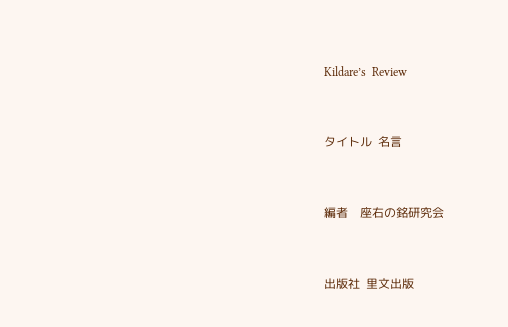Kildare’s  Review


タイトル  名言


編者    座右の銘研究会


出版社  里文出版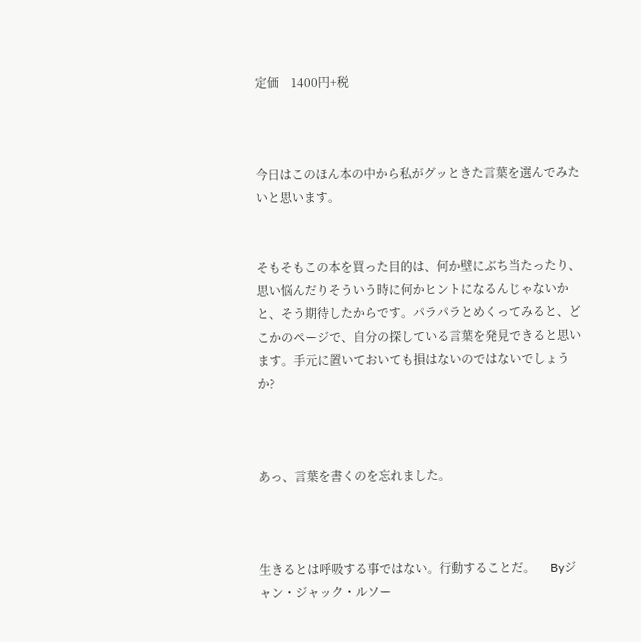定価    1400円+税



今日はこのほん本の中から私がグッときた言葉を選んでみたいと思います。


そもそもこの本を買った目的は、何か壁にぶち当たったり、思い悩んだりそういう時に何かヒントになるんじゃないかと、そう期待したからです。パラパラとめくってみると、どこかのページで、自分の探している言葉を発見できると思います。手元に置いておいても損はないのではないでしょうか?



あっ、言葉を書くのを忘れました。



生きるとは呼吸する事ではない。行動することだ。     Byジャン・ジャック・ルソー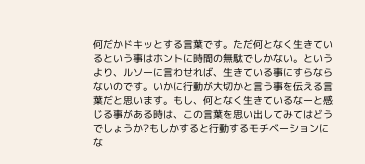何だかドキッとする言葉です。ただ何となく生きているという事はホントに時間の無駄でしかない。というより、ルソーに言わせれば、生きている事にすらならないのです。いかに行動が大切かと言う事を伝える言葉だと思います。もし、何となく生きているなーと感じる事がある時は、この言葉を思い出してみてはどうでしょうか?もしかすると行動するモチベーションにな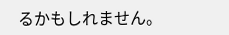るかもしれません。